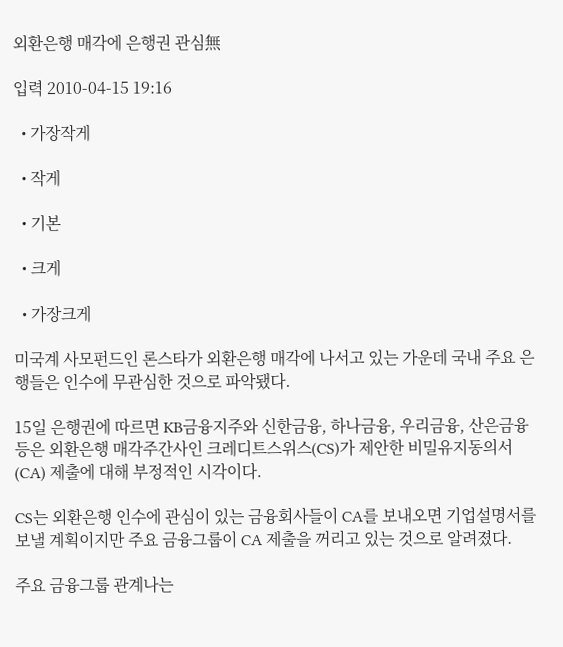외환은행 매각에 은행권 관심無

입력 2010-04-15 19:16

  • 가장작게

  • 작게

  • 기본

  • 크게

  • 가장크게

미국계 사모펀드인 론스타가 외환은행 매각에 나서고 있는 가운데 국내 주요 은행들은 인수에 무관심한 것으로 파악됐다.

15일 은행권에 따르면 KB금융지주와 신한금융, 하나금융, 우리금융, 산은금융 등은 외환은행 매각주간사인 크레디트스위스(CS)가 제안한 비밀유지동의서(CA) 제출에 대해 부정적인 시각이다.

CS는 외환은행 인수에 관심이 있는 금융회사들이 CA를 보내오면 기업설명서를 보낼 계획이지만 주요 금융그룹이 CA 제출을 꺼리고 있는 것으로 알려졌다.

주요 금융그룹 관계나는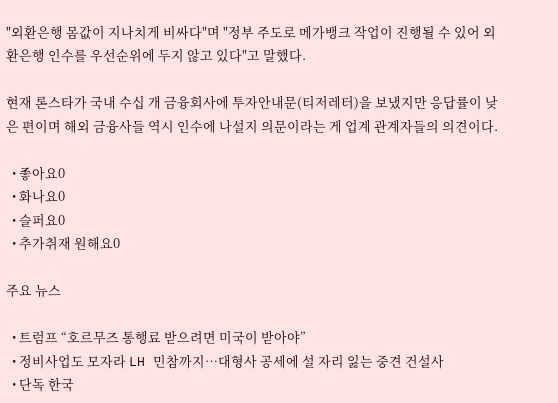"외환은행 몸값이 지나치게 비싸다"며 "정부 주도로 메가뱅크 작업이 진행될 수 있어 외환은행 인수를 우선순위에 두지 않고 있다"고 말했다.

현재 론스타가 국내 수십 개 금융회사에 투자안내문(티저레터)을 보냈지만 응답률이 낮은 편이며 해외 금융사들 역시 인수에 나설지 의문이라는 게 업계 관계자들의 의견이다.

  • 좋아요0
  • 화나요0
  • 슬퍼요0
  • 추가취재 원해요0

주요 뉴스

  • 트럼프 “호르무즈 통행료 받으려면 미국이 받아야”
  • 정비사업도 모자라 LH 민참까지⋯대형사 공세에 설 자리 잃는 중견 건설사
  • 단독 한국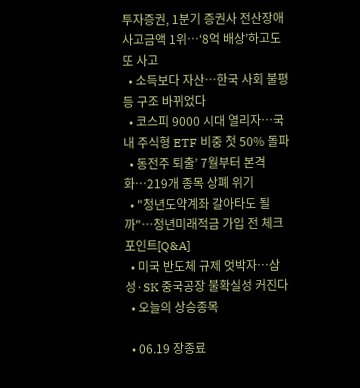투자증권, 1분기 증권사 전산장애 사고금액 1위⋯‘8억 배상’하고도 또 사고
  • 소득보다 자산…한국 사회 불평등 구조 바뀌었다
  • 코스피 9000 시대 열리자…국내 주식형 ETF 비중 첫 50% 돌파
  • 동전주 퇴출’ 7월부터 본격화…219개 종목 상폐 위기
  • "청년도약계좌 갈아타도 될까"…청년미래적금 가입 전 체크포인트[Q&A]
  • 미국 반도체 규제 엇박자…삼성·SK 중국공장 불확실성 커진다
  • 오늘의 상승종목

  • 06.19 장종료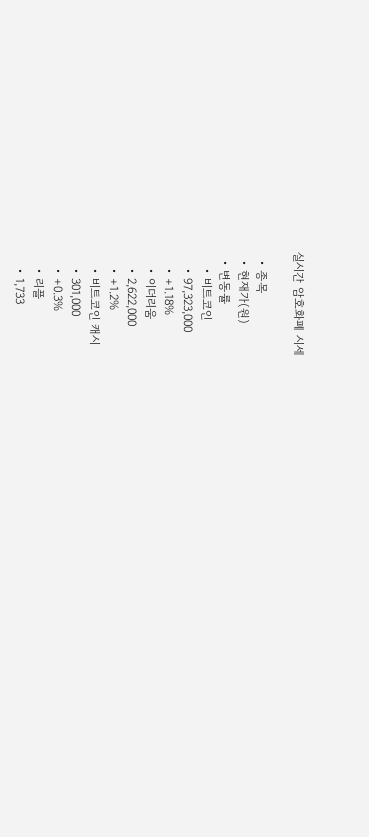실시간 암호화폐 시세

  • 종목
  • 현재가(원)
  • 변동률
    • 비트코인
    • 97,323,000
    • +1.18%
    • 이더리움
    • 2,622,000
    • +1.2%
    • 비트코인 캐시
    • 301,000
    • +0.3%
    • 리플
    • 1,733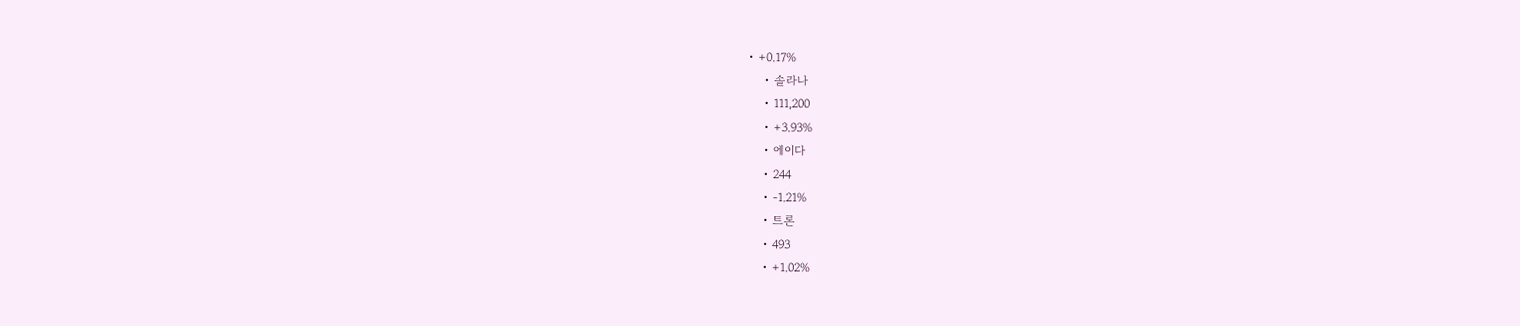• +0.17%
    • 솔라나
    • 111,200
    • +3.93%
    • 에이다
    • 244
    • -1.21%
    • 트론
    • 493
    • +1.02%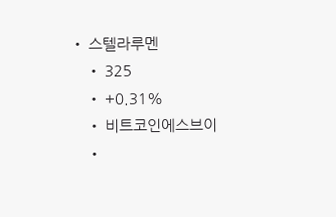• 스텔라루멘
    • 325
    • +0.31%
    • 비트코인에스브이
    •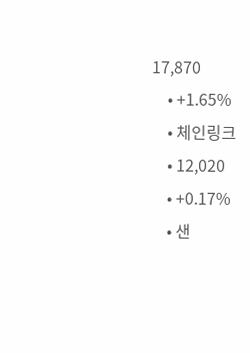17,870
    • +1.65%
    • 체인링크
    • 12,020
    • +0.17%
    • 샌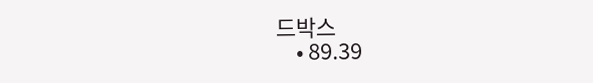드박스
    • 89.39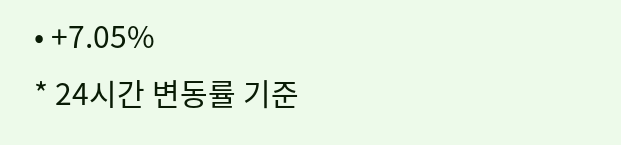• +7.05%
* 24시간 변동률 기준